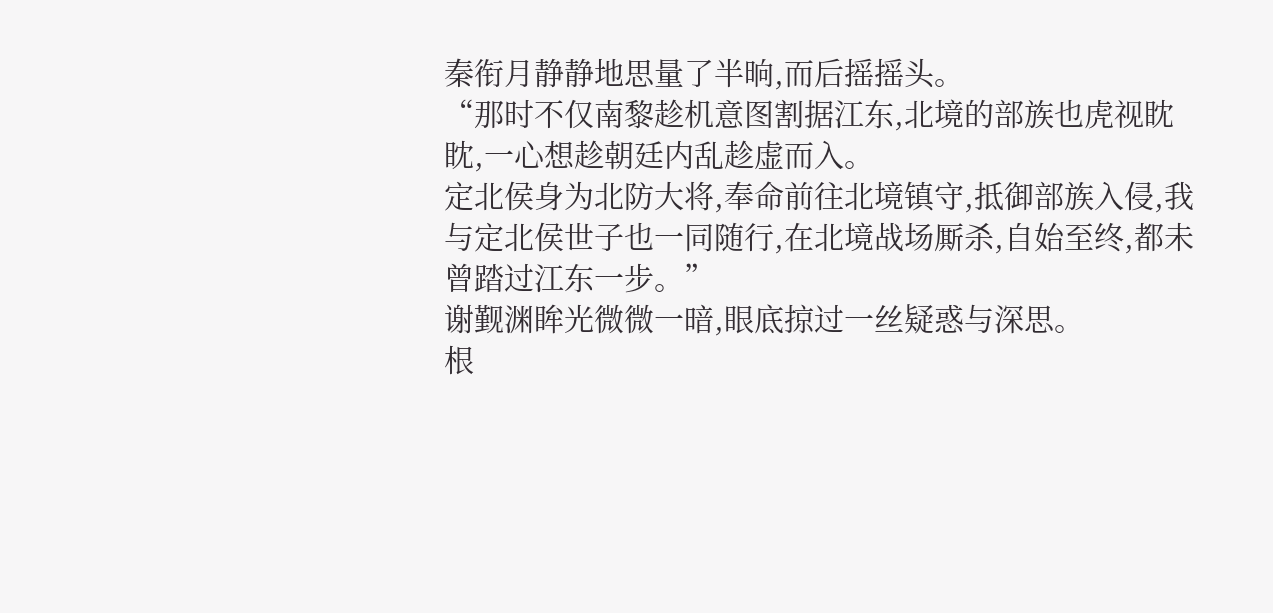秦衔月静静地思量了半晌,而后摇摇头。
“那时不仅南黎趁机意图割据江东,北境的部族也虎视眈眈,一心想趁朝廷内乱趁虚而入。
定北侯身为北防大将,奉命前往北境镇守,抵御部族入侵,我与定北侯世子也一同随行,在北境战场厮杀,自始至终,都未曾踏过江东一步。”
谢觐渊眸光微微一暗,眼底掠过一丝疑惑与深思。
根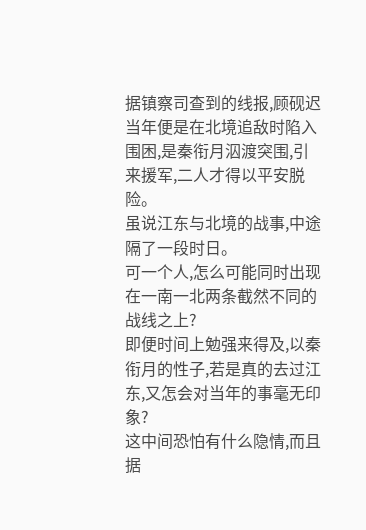据镇察司查到的线报,顾砚迟当年便是在北境追敌时陷入围困,是秦衔月泅渡突围,引来援军,二人才得以平安脱险。
虽说江东与北境的战事,中途隔了一段时日。
可一个人,怎么可能同时出现在一南一北两条截然不同的战线之上?
即便时间上勉强来得及,以秦衔月的性子,若是真的去过江东,又怎会对当年的事毫无印象?
这中间恐怕有什么隐情,而且据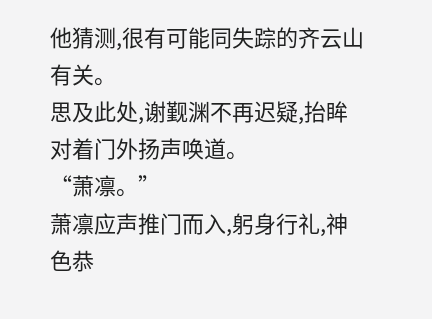他猜测,很有可能同失踪的齐云山有关。
思及此处,谢觐渊不再迟疑,抬眸对着门外扬声唤道。
“萧凛。”
萧凛应声推门而入,躬身行礼,神色恭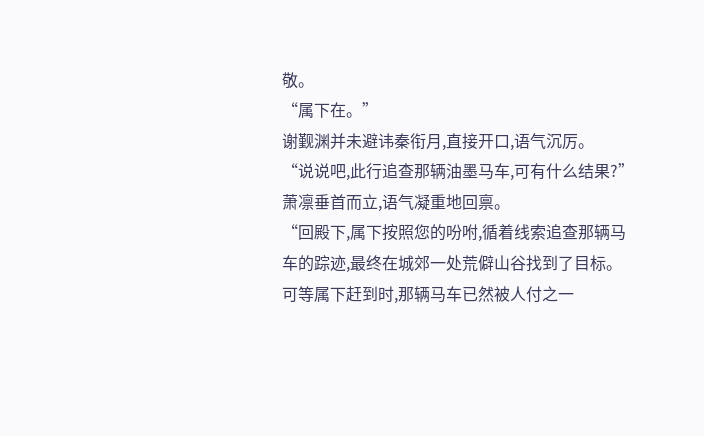敬。
“属下在。”
谢觐渊并未避讳秦衔月,直接开口,语气沉厉。
“说说吧,此行追查那辆油墨马车,可有什么结果?”
萧凛垂首而立,语气凝重地回禀。
“回殿下,属下按照您的吩咐,循着线索追查那辆马车的踪迹,最终在城郊一处荒僻山谷找到了目标。
可等属下赶到时,那辆马车已然被人付之一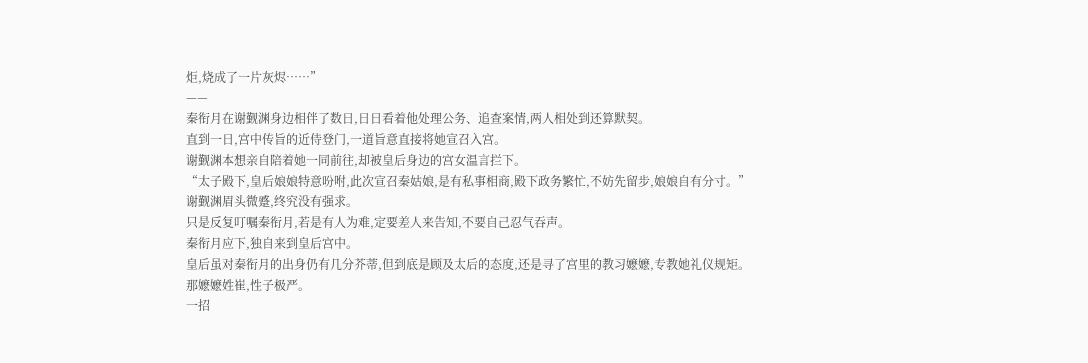炬,烧成了一片灰烬……”
——
秦衔月在谢觐渊身边相伴了数日,日日看着他处理公务、追查案情,两人相处到还算默契。
直到一日,宫中传旨的近侍登门,一道旨意直接将她宣召入宫。
谢觐渊本想亲自陪着她一同前往,却被皇后身边的宫女温言拦下。
“太子殿下,皇后娘娘特意吩咐,此次宣召秦姑娘,是有私事相商,殿下政务繁忙,不妨先留步,娘娘自有分寸。”
谢觐渊眉头微蹙,终究没有强求。
只是反复叮嘱秦衔月,若是有人为难,定要差人来告知,不要自己忍气吞声。
秦衔月应下,独自来到皇后宫中。
皇后虽对秦衔月的出身仍有几分芥蒂,但到底是顾及太后的态度,还是寻了宫里的教习嬷嬷,专教她礼仪规矩。
那嬷嬷姓崔,性子极严。
一招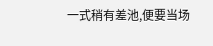一式稍有差池,便要当场